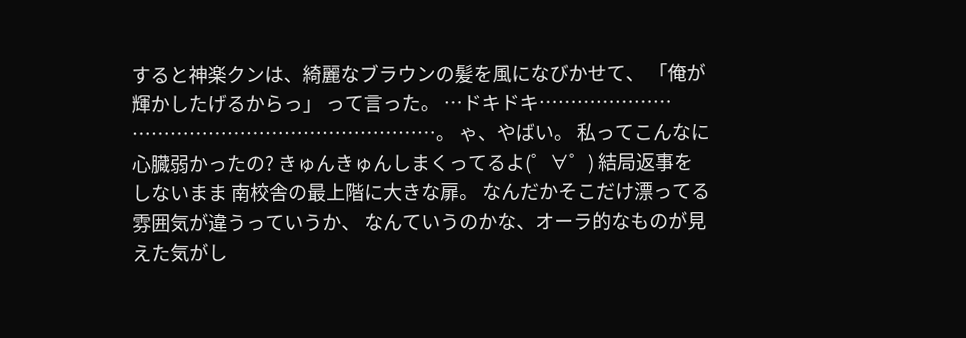すると神楽クンは、綺麗なブラウンの髪を風になびかせて、 「俺が輝かしたげるからっ」 って言った。 …ドキドキ………………… …………………………………………。 ゃ、やばい。 私ってこんなに心臓弱かったの? きゅんきゅんしまくってるよ(゜∀゜) 結局返事をしないまま 南校舎の最上階に大きな扉。 なんだかそこだけ漂ってる雰囲気が違うっていうか、 なんていうのかな、オーラ的なものが見えた気がし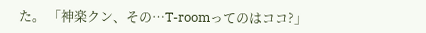た。 「神楽クン、その…T-roomってのはココ?」